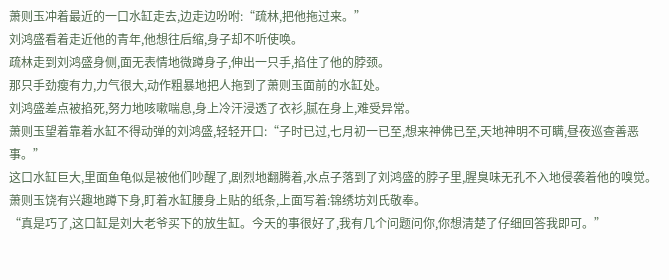萧则玉冲着最近的一口水缸走去,边走边吩咐:“疏林,把他拖过来。”
刘鸿盛看着走近他的青年,他想往后缩,身子却不听使唤。
疏林走到刘鸿盛身侧,面无表情地微蹲身子,伸出一只手,掐住了他的脖颈。
那只手劲瘦有力,力气很大,动作粗暴地把人拖到了萧则玉面前的水缸处。
刘鸿盛差点被掐死,努力地咳嗽喘息,身上冷汗浸透了衣衫,腻在身上,难受异常。
萧则玉望着靠着水缸不得动弹的刘鸿盛,轻轻开口:“子时已过,七月初一已至,想来神佛已至,天地神明不可瞒,昼夜巡查善恶事。”
这口水缸巨大,里面鱼龟似是被他们吵醒了,剧烈地翻腾着,水点子落到了刘鸿盛的脖子里,腥臭味无孔不入地侵袭着他的嗅觉。
萧则玉饶有兴趣地蹲下身,盯着水缸腰身上贴的纸条,上面写着:锦绣坊刘氏敬奉。
“真是巧了,这口缸是刘大老爷买下的放生缸。今天的事很好了,我有几个问题问你,你想清楚了仔细回答我即可。”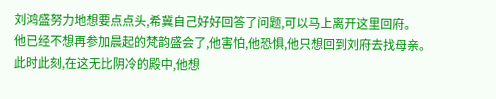刘鸿盛努力地想要点点头,希冀自己好好回答了问题,可以马上离开这里回府。
他已经不想再参加晨起的梵韵盛会了,他害怕,他恐惧,他只想回到刘府去找母亲。
此时此刻,在这无比阴冷的殿中,他想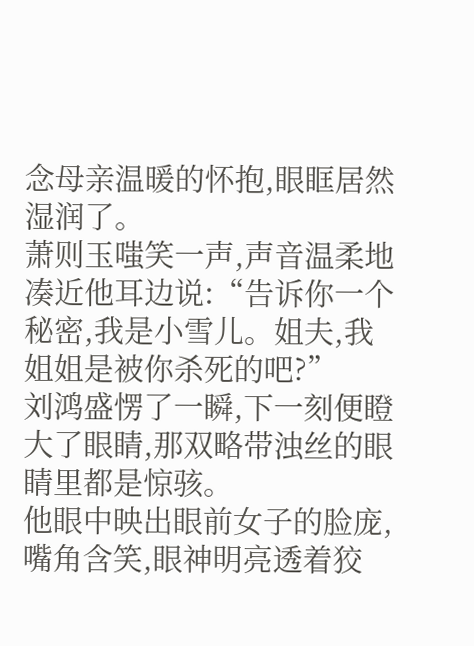念母亲温暖的怀抱,眼眶居然湿润了。
萧则玉嗤笑一声,声音温柔地凑近他耳边说:“告诉你一个秘密,我是小雪儿。姐夫,我姐姐是被你杀死的吧?”
刘鸿盛愣了一瞬,下一刻便瞪大了眼睛,那双略带浊丝的眼睛里都是惊骇。
他眼中映出眼前女子的脸庞,嘴角含笑,眼神明亮透着狡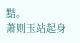黠。
萧则玉站起身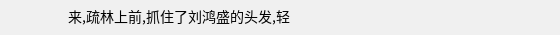来,疏林上前,抓住了刘鸿盛的头发,轻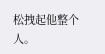松拽起他整个人。